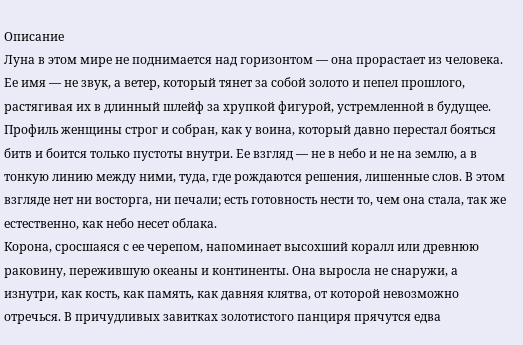Описание
Луна в этом мире не поднимается над горизонтом — она прорастает из человека. Ее имя — не звук, а ветер, который тянет за собой золото и пепел прошлого, растягивая их в длинный шлейф за хрупкой фигурой, устремленной в будущее.
Профиль женщины строг и собран, как у воина, который давно перестал бояться битв и боится только пустоты внутри. Ее взгляд — не в небо и не на землю, а в тонкую линию между ними, туда, где рождаются решения, лишенные слов. В этом взгляде нет ни восторга, ни печали; есть готовность нести то, чем она стала, так же естественно, как небо несет облака.
Корона, сросшаяся с ее черепом, напоминает высохший коралл или древнюю раковину, пережившую океаны и континенты. Она выросла не снаружи, а изнутри, как кость, как память, как давняя клятва, от которой невозможно отречься. В причудливых завитках золотистого панциря прячутся едва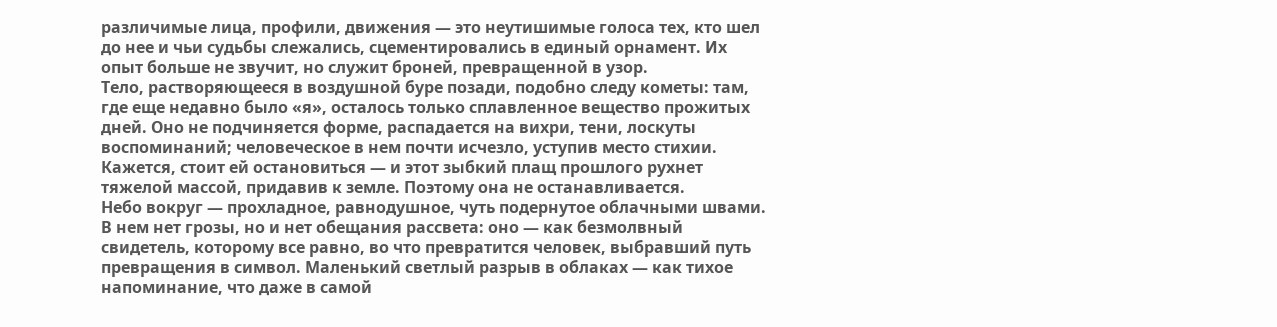различимые лица, профили, движения — это неутишимые голоса тех, кто шел до нее и чьи судьбы слежались, сцементировались в единый орнамент. Их опыт больше не звучит, но служит броней, превращенной в узор.
Тело, растворяющееся в воздушной буре позади, подобно следу кометы: там, где еще недавно было «я», осталось только сплавленное вещество прожитых дней. Оно не подчиняется форме, распадается на вихри, тени, лоскуты воспоминаний; человеческое в нем почти исчезло, уступив место стихии. Кажется, стоит ей остановиться — и этот зыбкий плащ прошлого рухнет тяжелой массой, придавив к земле. Поэтому она не останавливается.
Небо вокруг — прохладное, равнодушное, чуть подернутое облачными швами. В нем нет грозы, но и нет обещания рассвета: оно — как безмолвный свидетель, которому все равно, во что превратится человек, выбравший путь превращения в символ. Маленький светлый разрыв в облаках — как тихое напоминание, что даже в самой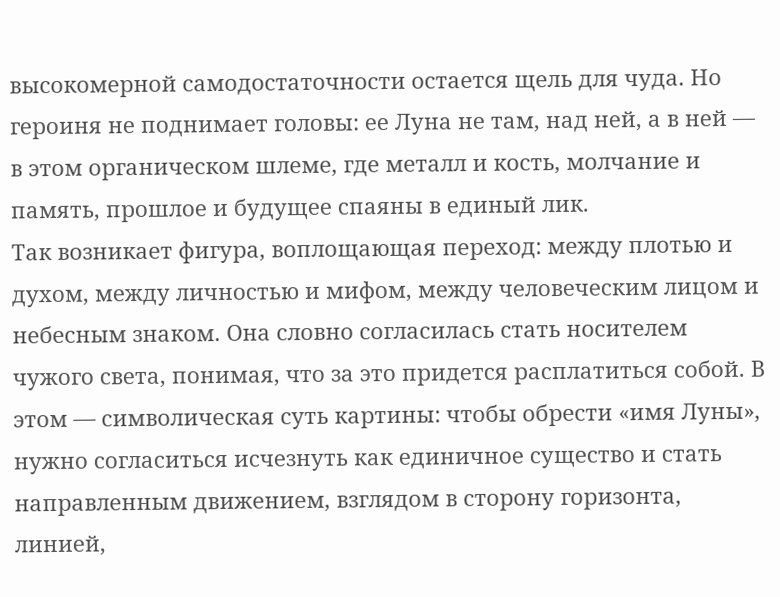высокомерной самодостаточности остается щель для чуда. Но героиня не поднимает головы: ее Луна не там, над ней, а в ней — в этом органическом шлеме, где металл и кость, молчание и память, прошлое и будущее спаяны в единый лик.
Так возникает фигура, воплощающая переход: между плотью и духом, между личностью и мифом, между человеческим лицом и небесным знаком. Она словно согласилась стать носителем чужого света, понимая, что за это придется расплатиться собой. В этом — символическая суть картины: чтобы обрести «имя Луны», нужно согласиться исчезнуть как единичное существо и стать направленным движением, взглядом в сторону горизонта, линией,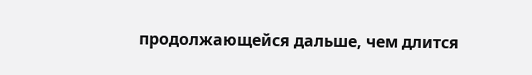продолжающейся дальше, чем длится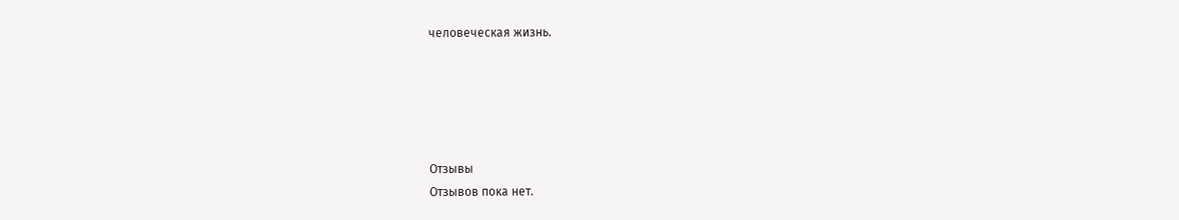человеческая жизнь.





Отзывы
Отзывов пока нет.